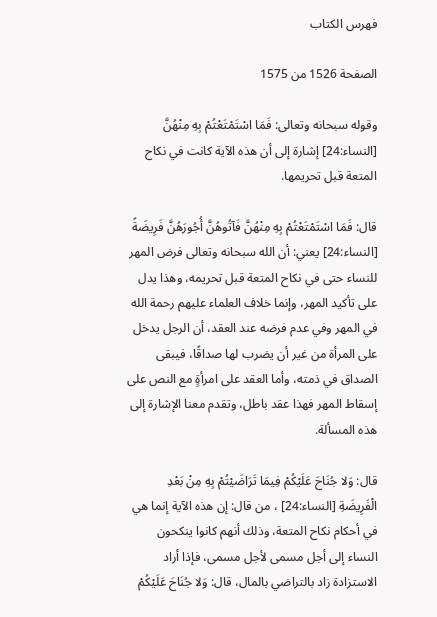فهرس الكتاب

الصفحة 1526 من 1575

وقوله سبحانه وتعالى: فَمَا اسْتَمْتَعْتُمْ بِهِ مِنْهُنَّ [النساء:24] إشارة إلى أن هذه الآية كانت في نكاح المتعة قبل تحريمها.

قال: فَمَا اسْتَمْتَعْتُمْ بِهِ مِنْهُنَّ فَآتُوهُنَّ أُجُورَهُنَّ فَرِيضَةً [النساء:24] يعني: أن الله سبحانه وتعالى فرض المهر للنساء حتى في نكاح المتعة قبل تحريمه، وهذا يدل على تأكيد المهر، وإنما خلاف العلماء عليهم رحمة الله في المهر وفي عدم فرضه عند العقد، أن الرجل يدخل على المرأة من غير أن يضرب لها صداقًا، فيبقى الصداق في ذمته، وأما العقد على امرأةٍ مع النص على إسقاط المهر فهذا عقد باطل، وتقدم معنا الإشارة إلى هذه المسألة.

قال: وَلا جُنَاحَ عَلَيْكُمْ فِيمَا تَرَاضَيْتُمْ بِهِ مِنْ بَعْدِ الْفَرِيضَةِ [النساء:24] ، من قال: إن هذه الآية إنما هي في أحكام نكاح المتعة، وذلك أنهم كانوا ينكحون النساء إلى أجل مسمى لأجل مسمى، فإذا أراد الاستزادة زاد بالتراضي بالمال، قال: وَلا جُنَاحَ عَلَيْكُمْ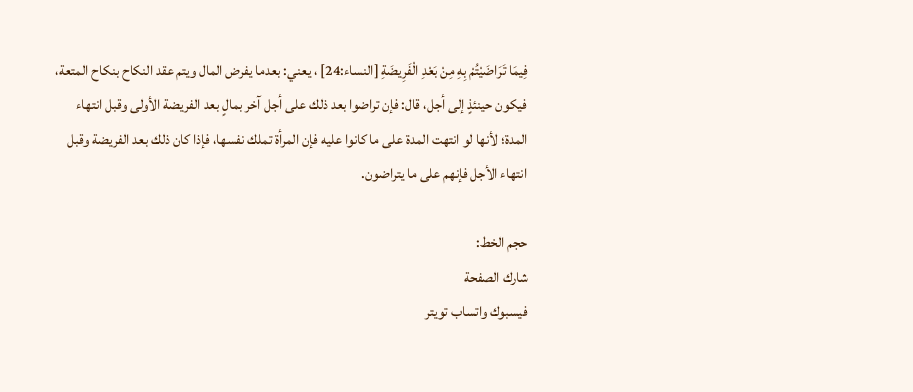فِيمَا تَرَاضَيْتُمْ بِهِ مِنْ بَعْدِ الْفَرِيضَةِ [النساء:24] ، يعني: بعدما يفرض المال ويتم عقد النكاح بنكاح المتعة، فيكون حينئذٍ إلى أجل، قال: فإن تراضوا بعد ذلك على أجل آخر بمالٍ بعد الفريضة الأولى وقبل انتهاء المدة؛ لأنها لو انتهت المدة على ما كانوا عليه فإن المرأة تملك نفسها، فإذا كان ذلك بعد الفريضة وقبل انتهاء الأجل فإنهم على ما يتراضون.

حجم الخط:
شارك الصفحة
فيسبوك واتساب تويتر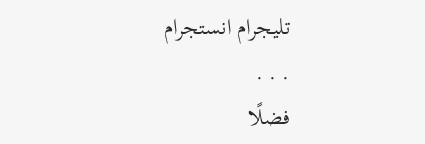تليجرام انستجرام
. . .
فضلًا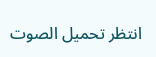انتظر تحميل الصوت